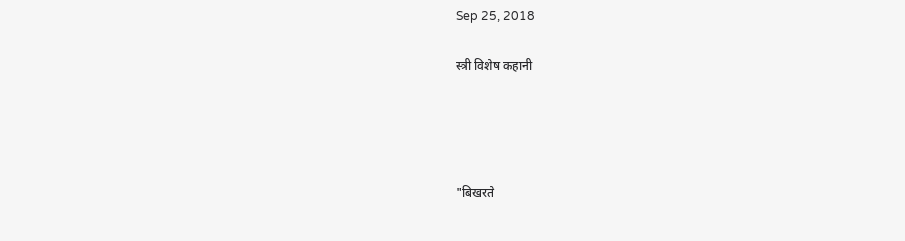Sep 25, 2018

स्त्री विशेष कहानी




"बिखरते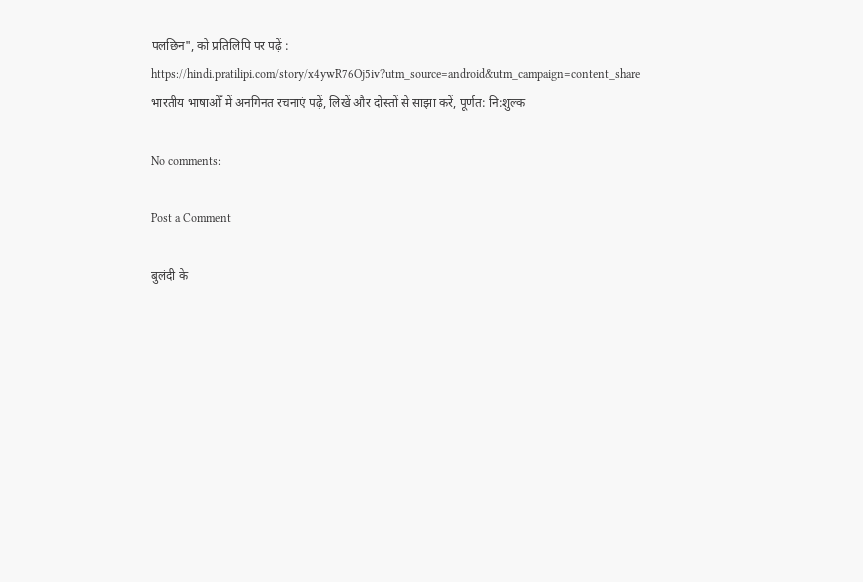पलछिन", को प्रतिलिपि पर पढ़ें : https://hindi.pratilipi.com/story/x4ywR76Oj5iv?utm_source=android&utm_campaign=content_share भारतीय भाषाओँ में अनगिनत रचनाएं पढ़ें, लिखें और दोस्तों से साझा करें, पूर्णत: नि:शुल्क

No comments:

Post a Comment

बुलंदी के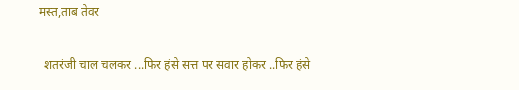मस्त,ताब तेवर

  शतरंजी चाल चलकर ...फिर हंसे सत्त पर सवार होकर ..फिर हंसे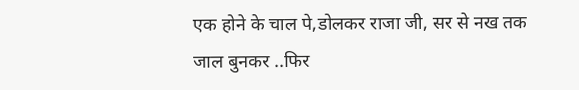एक होने के चाल पे,डोलकर राजा जी, सर से नख तक जाल बुनकर ..फिर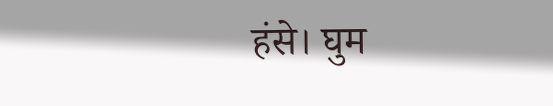हंसे। घुम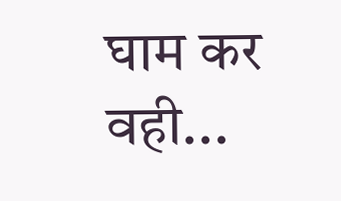घाम कर वही...